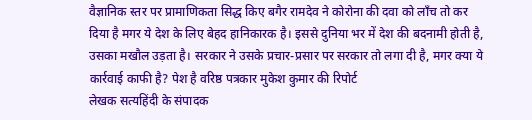वैज्ञानिक स्तर पर प्रामाणिकता सिद्ध किए बगैर रामदेव ने कोरोना की दवा को लाँच तो कर दिया है मगर ये देश के लिए बेहद हानिकारक है। इससे दुनिया भर में देश की बदनामी होती है, उसका मखौल उड़ता है। सरकार ने उसके प्रचार-प्रसार पर सरकार तो लगा दी है, मगर क्या ये कार्रवाई काफी है? पेश है वरिष्ठ पत्रकार मुकेश कुमार की रिपोर्ट
लेखक सत्यहिंदी के संपादक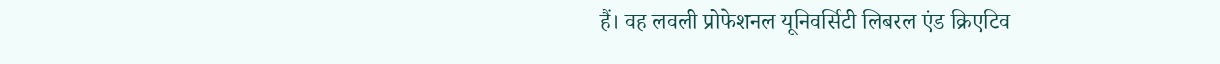हैं। वह लवली प्रोफेशनल यूनिवर्सिटी लिबरल एंड क्रिएटिव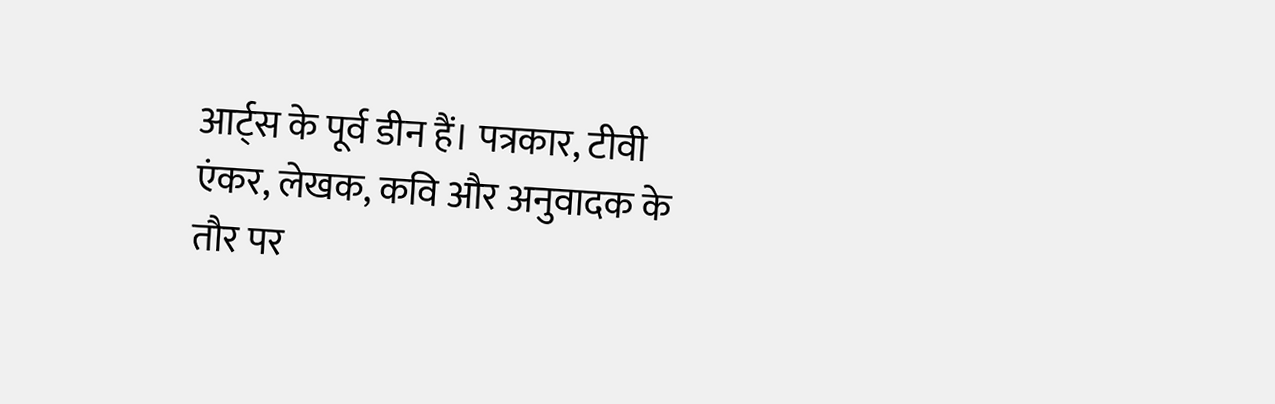आर्ट्स के पूर्व डीन हैं। पत्रकार, टीवी एंकर, लेखक, कवि और अनुवादक के तौर पर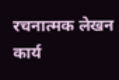रचनात्मक लेखन कार्य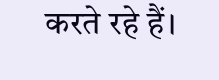करते रहे हैं।